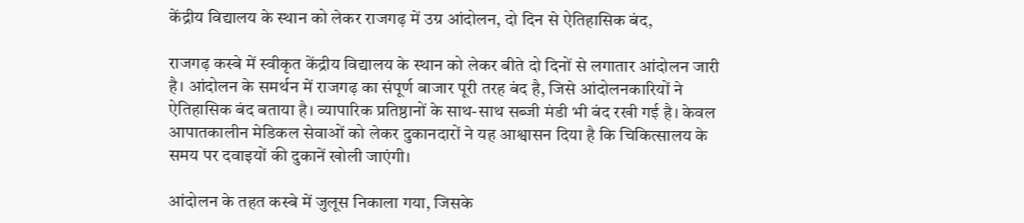केंद्रीय विद्यालय के स्थान को लेकर राजगढ़ में उग्र आंदोलन, दो दिन से ऐतिहासिक बंद,

राजगढ़ कस्बे में स्वीकृत केंद्रीय विद्यालय के स्थान को लेकर बीते दो दिनों से लगातार आंदोलन जारी है। आंदोलन के समर्थन में राजगढ़ का संपूर्ण बाजार पूरी तरह बंद है, जिसे आंदोलनकारियों ने ऐतिहासिक बंद बताया है। व्यापारिक प्रतिष्ठानों के साथ-साथ सब्जी मंडी भी बंद रखी गई है। केवल आपातकालीन मेडिकल सेवाओं को लेकर दुकानदारों ने यह आश्वासन दिया है कि चिकित्सालय के समय पर दवाइयों की दुकानें खोली जाएंगी।

आंदोलन के तहत कस्बे में जुलूस निकाला गया, जिसके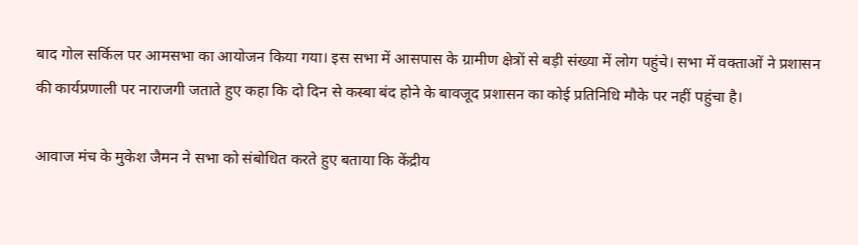बाद गोल सर्किल पर आमसभा का आयोजन किया गया। इस सभा में आसपास के ग्रामीण क्षेत्रों से बड़ी संख्या में लोग पहुंचे। सभा में वक्ताओं ने प्रशासन की कार्यप्रणाली पर नाराजगी जताते हुए कहा कि दो दिन से कस्बा बंद होने के बावजूद प्रशासन का कोई प्रतिनिधि मौके पर नहीं पहुंचा है।

आवाज मंच के मुकेश जैमन ने सभा को संबोधित करते हुए बताया कि केंद्रीय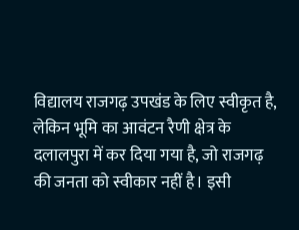विद्यालय राजगढ़ उपखंड के लिए स्वीकृत है, लेकिन भूमि का आवंटन रैणी क्षेत्र के दलालपुरा में कर दिया गया है, जो राजगढ़ की जनता को स्वीकार नहीं है। इसी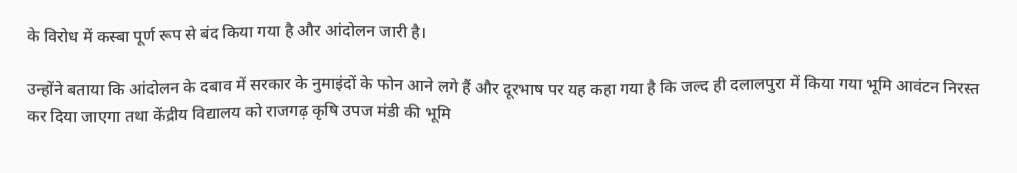के विरोध में कस्बा पूर्ण रूप से बंद किया गया है और आंदोलन जारी है।

उन्होंने बताया कि आंदोलन के दबाव में सरकार के नुमाइंदों के फोन आने लगे हैं और दूरभाष पर यह कहा गया है कि जल्द ही दलालपुरा में किया गया भूमि आवंटन निरस्त कर दिया जाएगा तथा केंद्रीय विद्यालय को राजगढ़ कृषि उपज मंडी की भूमि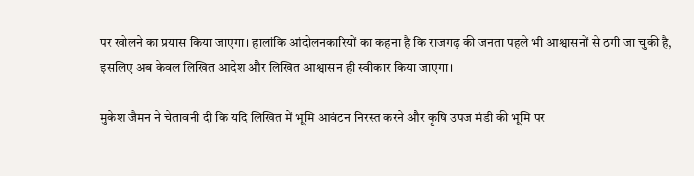पर खोलने का प्रयास किया जाएगा। हालांकि आंदोलनकारियों का कहना है कि राजगढ़ की जनता पहले भी आश्वासनों से ठगी जा चुकी है, इसलिए अब केवल लिखित आदेश और लिखित आश्वासन ही स्वीकार किया जाएगा।

मुकेश जैमन ने चेतावनी दी कि यदि लिखित में भूमि आवंटन निरस्त करने और कृषि उपज मंडी की भूमि पर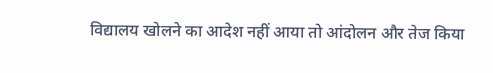विद्यालय खोलने का आदेश नहीं आया तो आंदोलन और तेज किया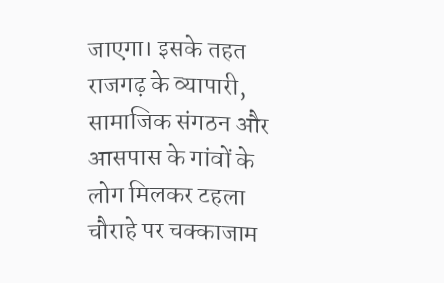जाएगा। इसके तहत राजगढ़ के व्यापारी, सामाजिक संगठन और आसपास के गांवों के लोग मिलकर टहला चौराहे पर चक्काजाम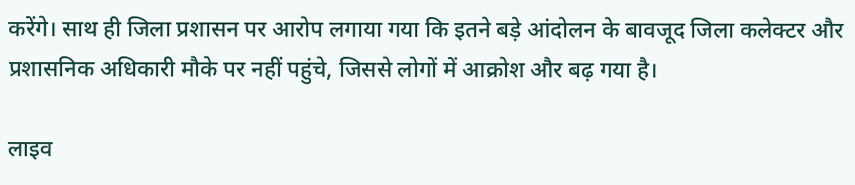करेंगे। साथ ही जिला प्रशासन पर आरोप लगाया गया कि इतने बड़े आंदोलन के बावजूद जिला कलेक्टर और प्रशासनिक अधिकारी मौके पर नहीं पहुंचे, जिससे लोगों में आक्रोश और बढ़ गया है।

लाइव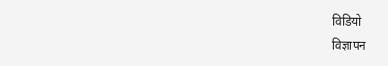विडियो
विज्ञापन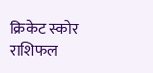क्रिकेट स्कोर
राशिफल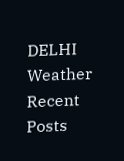DELHI Weather
Recent Posts